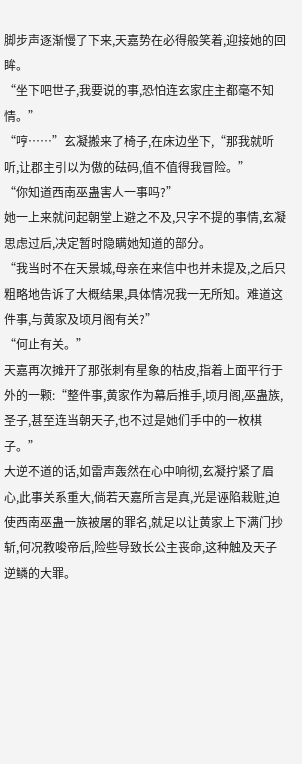脚步声逐渐慢了下来,天嘉势在必得般笑着,迎接她的回眸。
“坐下吧世子,我要说的事,恐怕连玄家庄主都毫不知情。”
“哼……”玄凝搬来了椅子,在床边坐下,“那我就听听,让郡主引以为傲的砝码,值不值得我冒险。”
“你知道西南巫蛊害人一事吗?”
她一上来就问起朝堂上避之不及,只字不提的事情,玄凝思虑过后,决定暂时隐瞒她知道的部分。
“我当时不在天景城,母亲在来信中也并未提及,之后只粗略地告诉了大概结果,具体情况我一无所知。难道这件事,与黄家及顷月阁有关?”
“何止有关。”
天嘉再次摊开了那张刺有星象的枯皮,指着上面平行于外的一颗:“整件事,黄家作为幕后推手,顷月阁,巫蛊族,圣子,甚至连当朝天子,也不过是她们手中的一枚棋子。”
大逆不道的话,如雷声轰然在心中响彻,玄凝拧紧了眉心,此事关系重大,倘若天嘉所言是真,光是诬陷栽赃,迫使西南巫蛊一族被屠的罪名,就足以让黄家上下满门抄斩,何况教唆帝后,险些导致长公主丧命,这种触及天子逆鳞的大罪。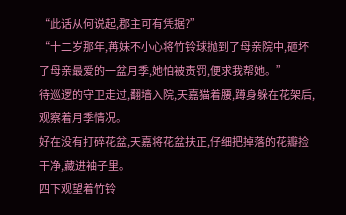“此话从何说起,郡主可有凭据?”
“十二岁那年,苒妹不小心将竹铃球抛到了母亲院中,砸坏了母亲最爱的一盆月季,她怕被责罚,便求我帮她。”
待巡逻的守卫走过,翻墙入院,天嘉猫着腰,蹲身躲在花架后,观察着月季情况。
好在没有打碎花盆,天嘉将花盆扶正,仔细把掉落的花瓣捡干净,藏进袖子里。
四下观望着竹铃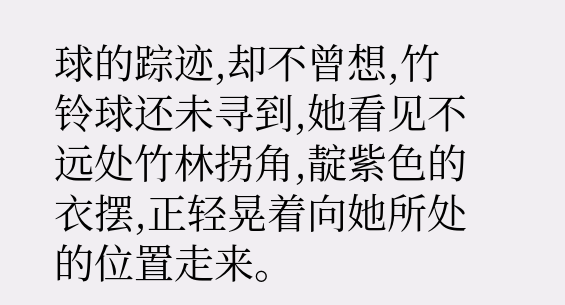球的踪迹,却不曾想,竹铃球还未寻到,她看见不远处竹林拐角,靛紫色的衣摆,正轻晃着向她所处的位置走来。